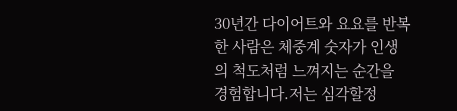30년간 다이어트와 요요를 반복한 사람은 체중계 숫자가 인생의 척도처럼 느껴지는 순간을 경험합니다.저는 심각할정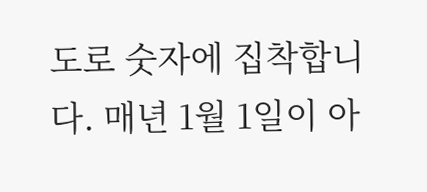도로 숫자에 집착합니다. 매년 1월 1일이 아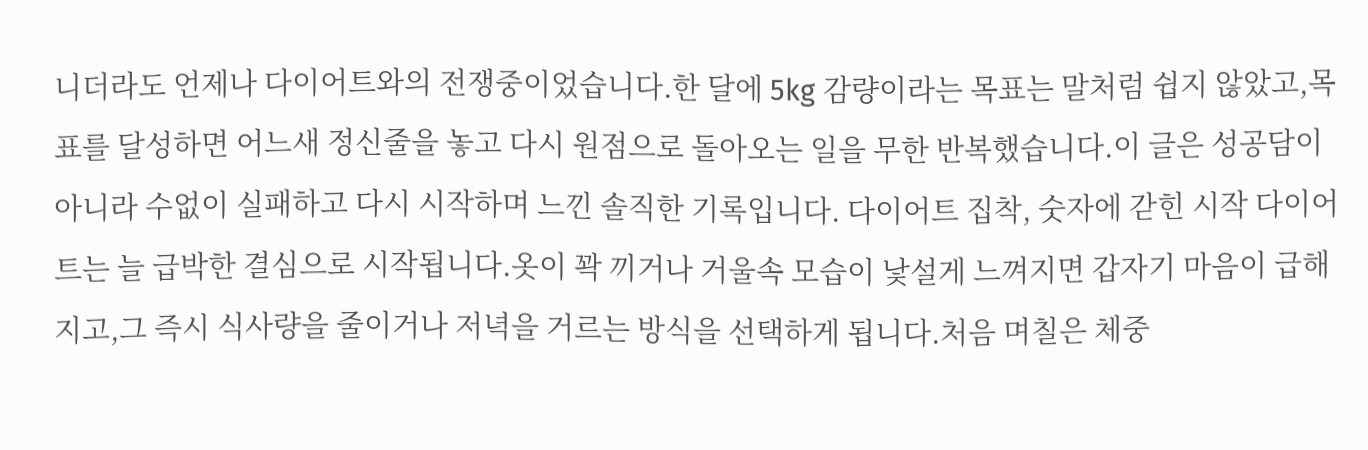니더라도 언제나 다이어트와의 전쟁중이었습니다.한 달에 5kg 감량이라는 목표는 말처럼 쉽지 않았고,목표를 달성하면 어느새 정신줄을 놓고 다시 원점으로 돌아오는 일을 무한 반복했습니다.이 글은 성공담이 아니라 수없이 실패하고 다시 시작하며 느낀 솔직한 기록입니다. 다이어트 집착, 숫자에 갇힌 시작 다이어트는 늘 급박한 결심으로 시작됩니다.옷이 꽉 끼거나 거울속 모습이 낯설게 느껴지면 갑자기 마음이 급해지고,그 즉시 식사량을 줄이거나 저녁을 거르는 방식을 선택하게 됩니다.처음 며칠은 체중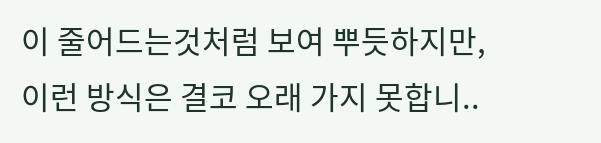이 줄어드는것처럼 보여 뿌듯하지만,이런 방식은 결코 오래 가지 못합니..